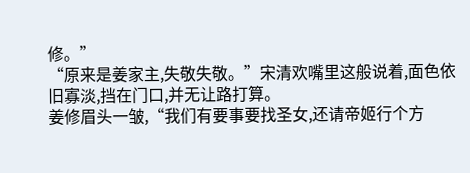修。”
“原来是姜家主,失敬失敬。”宋清欢嘴里这般说着,面色依旧寡淡,挡在门口,并无让路打算。
姜修眉头一皱,“我们有要事要找圣女,还请帝姬行个方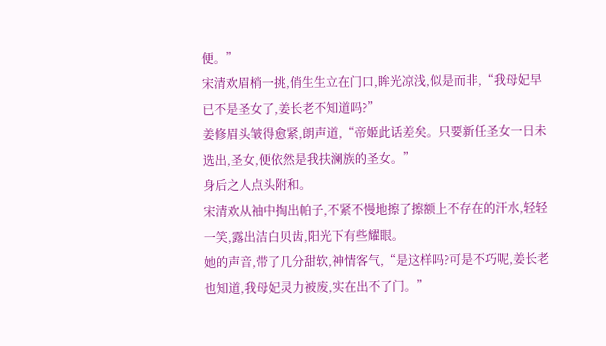便。”
宋清欢眉梢一挑,俏生生立在门口,眸光凉浅,似是而非,“我母妃早已不是圣女了,姜长老不知道吗?”
姜修眉头皱得愈紧,朗声道,“帝姬此话差矣。只要新任圣女一日未选出,圣女,便依然是我扶澜族的圣女。”
身后之人点头附和。
宋清欢从袖中掏出帕子,不紧不慢地擦了擦额上不存在的汗水,轻轻一笑,露出洁白贝齿,阳光下有些耀眼。
她的声音,带了几分甜软,神情客气,“是这样吗?可是不巧呢,姜长老也知道,我母妃灵力被废,实在出不了门。”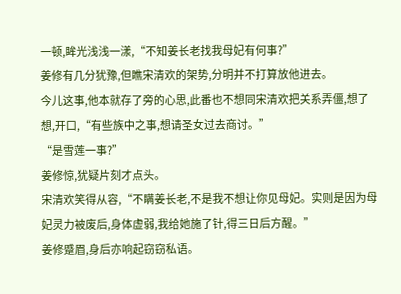一顿,眸光浅浅一漾,“不知姜长老找我母妃有何事?”
姜修有几分犹豫,但瞧宋清欢的架势,分明并不打算放他进去。
今儿这事,他本就存了旁的心思,此番也不想同宋清欢把关系弄僵,想了想,开口,“有些族中之事,想请圣女过去商讨。”
“是雪莲一事?”
姜修惊,犹疑片刻才点头。
宋清欢笑得从容,“不瞒姜长老,不是我不想让你见母妃。实则是因为母妃灵力被废后,身体虚弱,我给她施了针,得三日后方醒。”
姜修蹙眉,身后亦响起窃窃私语。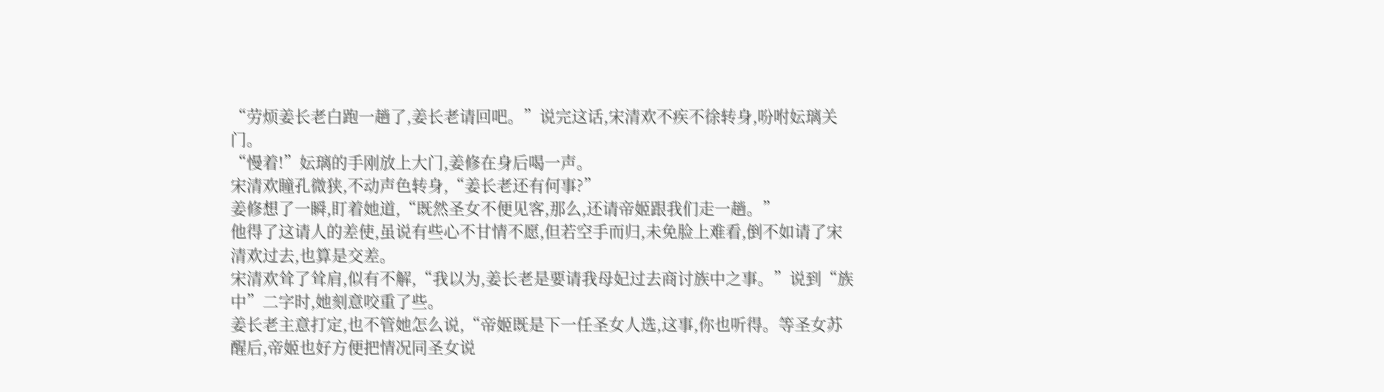“劳烦姜长老白跑一趟了,姜长老请回吧。”说完这话,宋清欢不疾不徐转身,吩咐妘璃关门。
“慢着!”妘璃的手刚放上大门,姜修在身后喝一声。
宋清欢瞳孔微狭,不动声色转身,“姜长老还有何事?”
姜修想了一瞬,盯着她道,“既然圣女不便见客,那么,还请帝姬跟我们走一趟。”
他得了这请人的差使,虽说有些心不甘情不愿,但若空手而归,未免脸上难看,倒不如请了宋清欢过去,也算是交差。
宋清欢耸了耸肩,似有不解,“我以为,姜长老是要请我母妃过去商讨族中之事。”说到“族中”二字时,她刻意咬重了些。
姜长老主意打定,也不管她怎么说,“帝姬既是下一任圣女人选,这事,你也听得。等圣女苏醒后,帝姬也好方便把情况同圣女说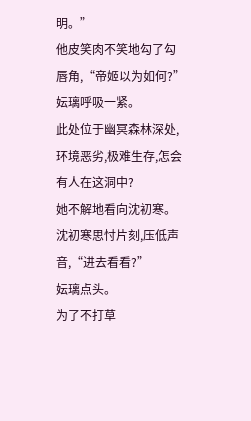明。”
他皮笑肉不笑地勾了勾唇角,“帝姬以为如何?”
妘璃呼吸一紧。
此处位于幽冥森林深处,环境恶劣,极难生存,怎会有人在这洞中?
她不解地看向沈初寒。
沈初寒思忖片刻,压低声音,“进去看看?”
妘璃点头。
为了不打草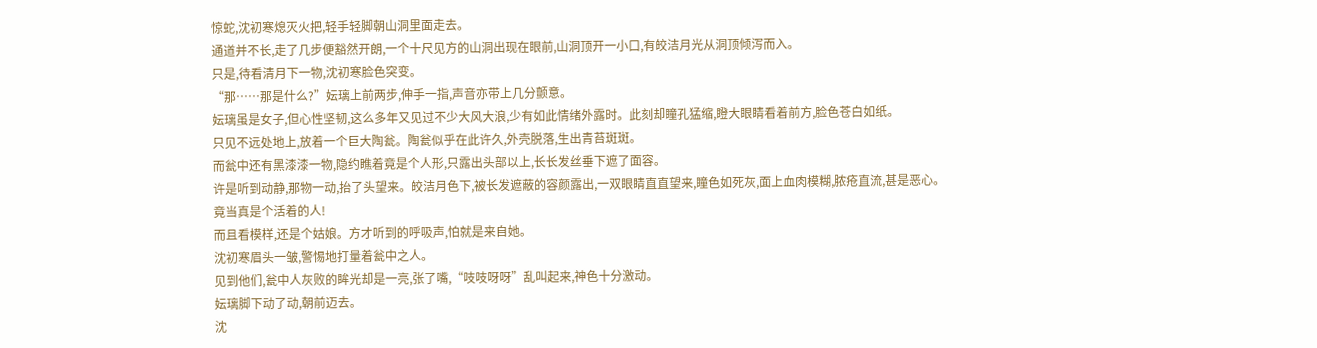惊蛇,沈初寒熄灭火把,轻手轻脚朝山洞里面走去。
通道并不长,走了几步便豁然开朗,一个十尺见方的山洞出现在眼前,山洞顶开一小口,有皎洁月光从洞顶倾泻而入。
只是,待看清月下一物,沈初寒脸色突变。
“那……那是什么?”妘璃上前两步,伸手一指,声音亦带上几分颤意。
妘璃虽是女子,但心性坚韧,这么多年又见过不少大风大浪,少有如此情绪外露时。此刻却瞳孔猛缩,瞪大眼睛看着前方,脸色苍白如纸。
只见不远处地上,放着一个巨大陶瓮。陶瓮似乎在此许久,外壳脱落,生出青苔斑斑。
而瓮中还有黑漆漆一物,隐约瞧着竟是个人形,只露出头部以上,长长发丝垂下遮了面容。
许是听到动静,那物一动,抬了头望来。皎洁月色下,被长发遮蔽的容颜露出,一双眼睛直直望来,瞳色如死灰,面上血肉模糊,脓疮直流,甚是恶心。
竟当真是个活着的人!
而且看模样,还是个姑娘。方才听到的呼吸声,怕就是来自她。
沈初寒眉头一皱,警惕地打量着瓮中之人。
见到他们,瓮中人灰败的眸光却是一亮,张了嘴,“吱吱呀呀”乱叫起来,神色十分激动。
妘璃脚下动了动,朝前迈去。
沈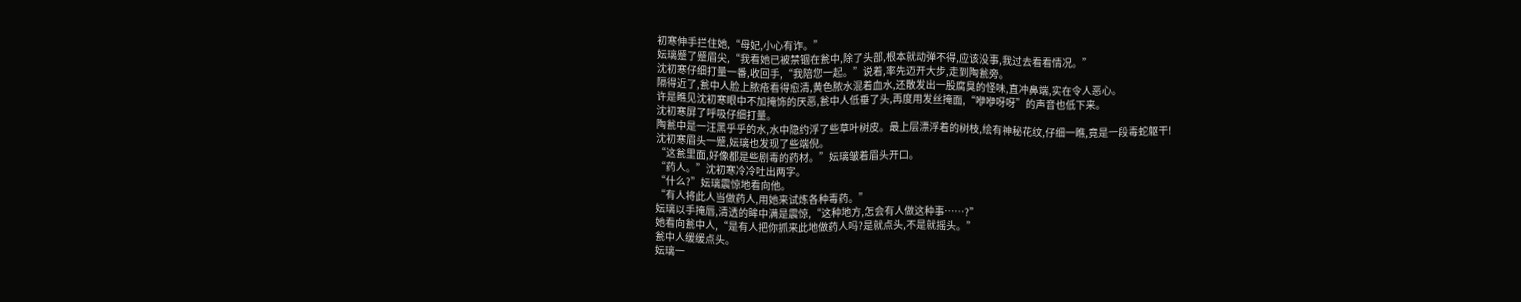初寒伸手拦住她,“母妃,小心有诈。”
妘璃蹙了蹙眉尖,“我看她已被禁锢在瓮中,除了头部,根本就动弹不得,应该没事,我过去看看情况。”
沈初寒仔细打量一番,收回手,“我陪您一起。”说着,率先迈开大步,走到陶瓮旁。
隔得近了,瓮中人脸上脓疮看得愈清,黄色脓水混着血水,还散发出一股腐臭的怪味,直冲鼻端,实在令人恶心。
许是瞧见沈初寒眼中不加掩饰的厌恶,瓮中人低垂了头,再度用发丝掩面,“咿咿呀呀”的声音也低下来。
沈初寒屏了呼吸仔细打量。
陶瓮中是一汪黑乎乎的水,水中隐约浮了些草叶树皮。最上层漂浮着的树枝,绘有神秘花纹,仔细一瞧,竟是一段毒蛇躯干!
沈初寒眉头一蹙,妘璃也发现了些端倪。
“这瓮里面,好像都是些剧毒的药材。”妘璃皱着眉头开口。
“药人。”沈初寒冷冷吐出两字。
“什么?”妘璃震惊地看向他。
“有人将此人当做药人,用她来试炼各种毒药。”
妘璃以手掩唇,清透的眸中满是震惊,“这种地方,怎会有人做这种事……?”
她看向瓮中人,“是有人把你抓来此地做药人吗?是就点头,不是就摇头。”
瓮中人缓缓点头。
妘璃一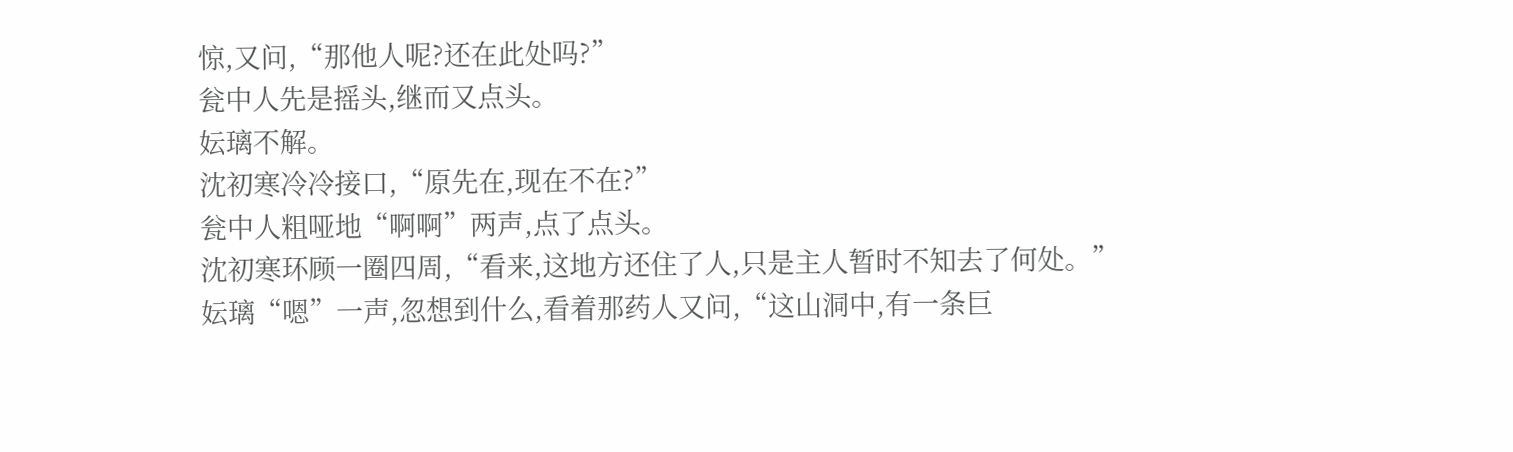惊,又问,“那他人呢?还在此处吗?”
瓮中人先是摇头,继而又点头。
妘璃不解。
沈初寒冷冷接口,“原先在,现在不在?”
瓮中人粗哑地“啊啊”两声,点了点头。
沈初寒环顾一圈四周,“看来,这地方还住了人,只是主人暂时不知去了何处。”
妘璃“嗯”一声,忽想到什么,看着那药人又问,“这山洞中,有一条巨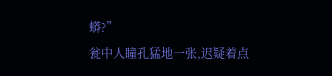蟒?”
瓮中人瞳孔猛地一张,迟疑着点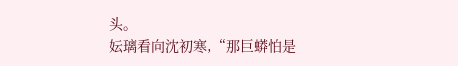头。
妘璃看向沈初寒,“那巨蟒怕是